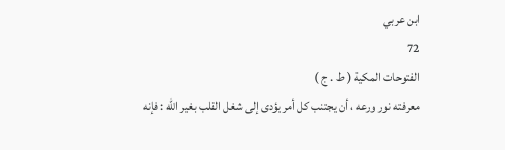ابن عربي
72
الفتوحات المكية ( ط . ج )
معرفته نور ورعه ، أن يجتنب كل أمر يؤدى إلى شغل القلب بغير الله : فإنه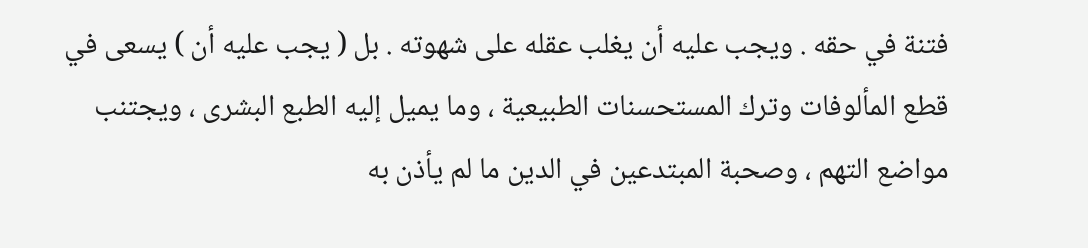فتنة في حقه . ويجب عليه أن يغلب عقله على شهوته . بل ( يجب عليه أن ) يسعى في قطع المألوفات وترك المستحسنات الطبيعية ، وما يميل إليه الطبع البشرى ، ويجتنب مواضع التهم ، وصحبة المبتدعين في الدين ما لم يأذن به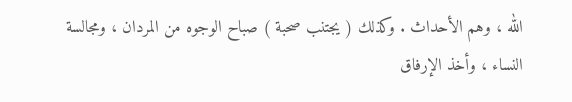الله ، وهم الأحداث . وكذلك ( يجتنب صحبة ) صباح الوجوه من المردان ، ومجالسة النساء ، وأخذ الإرفاق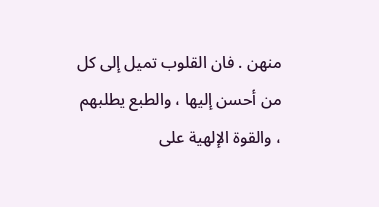منهن . فان القلوب تميل إلى كل من أحسن إليها ، والطبع يطلبهم ، والقوة الإلهية على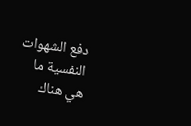دفع الشهوات النفسية ما هي هناك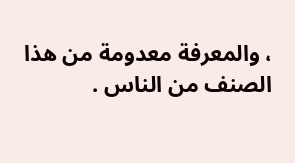، والمعرفة معدومة من هذا الصنف من الناس .